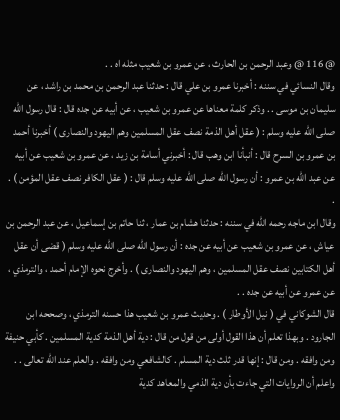@ 116 @ وعبد الرحمن بن الحارث ، عن عمرو بن شعيب مثله اه . .
وقال النسائي في سننه : أخبرنا عمرو بن علي قال : حدثنا عبد الرحمن بن محمد بن راشد ، عن سليمان بن موسى . . وذكر كلمة معناها عن عمرو بن شعيب ، عن أبيه عن جده قال : قال رسول الله صلى الله عليه وسلم : ( عقل أهل الذمة نصف عقل المسلمين وهم اليهود والنصارى ) أخبرنا أحمد بن عمرو بن السرح قال : أنبأنا ابن وهب قال : أخبرني أسامة بن زيد ، عن عمرو بن شعيب عن أبيه عن عبد الله بن عمرو : أن رسول الله صلى الله عليه وسلم قال : ( عقل الكافر نصف عقل المؤمن ) . .
وقال ابن ماجه رحمه الله في سننه : حدثنا هشام بن عمار ، ثنا حاتم بن إسماعيل ، عن عبد الرحمن بن عياش ، عن عمرو بن شعيب عن أبيه عن جده : أن رسول الله صلى الله عليه وسلم ( قضى أن عقل أهل الكتابين نصف عقل المسلمين ، وهم اليهود والنصارى ) . وأخرج نحوه الإمام أحمد ، والترمذي ، عن عمرو عن أبيه عن جده . .
قال الشوكاني في ( نيل الأوطار ) . وحديث عمرو بن شعيب هذا حسنه الترمذي ، وصححه ابن الجارود . وبهذا تعلم أن هذا القول أولى من قول من قال : دية أهل الذمة كدية المسلمين . كأبي حنيفة ومن وافقه . ومن قال : إنها قدر ثلث دية المسلم . كالشافعي ومن وافقه . والعلم عند الله تعالى . .
واعلم أن الروايات التي جاءت بأن دية الذمي والمعاهد كدية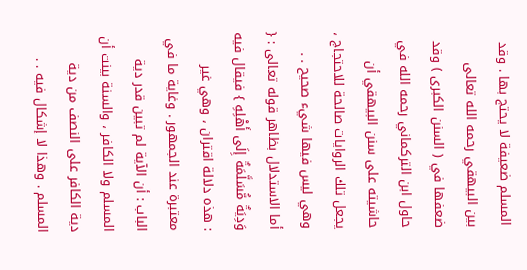المسلم ضعيفة لا يحتج بها . وقد بين البيهقي رحمه الله تعالى ضعفها في ( السنن الكبرى ) وقد حاول ابن التركماني رحمه الله في حاشيته على سنن البيهقي أن يجعل تلك الروايات صالحة للاحتجاج ، وهي ليس فيها شيء صحيح . .
أما الاستدلال بظاهر قوله تعالى : { وَدِيَةٌ مُّسَلَّمَةٌ إِلَى أَهْلِهِ } فيقال فيه : هذه دلالة اقتران ، وهي غير معتبرة عند الجمهور . وغاية ما في الباب : أن الآية لم تبين قدر دية المسلم ولا الكافر ، والسنة بينت أن دية الكافر على النصف من دية المسلم . وهذا لا إشكال فيه . .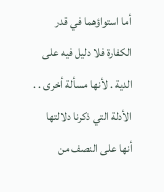أما استواؤهما في قدر الكفارة فلا دليل فيه على الدية . لأنها مسألة أخرى . .
الأدلة التي ذكرنا دلالتها أنها على النصف من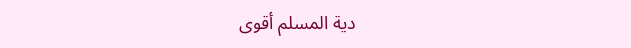دية المسلم أقوى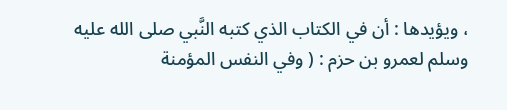، ويؤيدها : أن في الكتاب الذي كتبه النَّبي صلى الله عليه وسلم لعمرو بن حزم : ( وفي النفس المؤمنة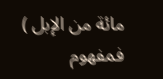مائة من الإبل ) فمفهوم